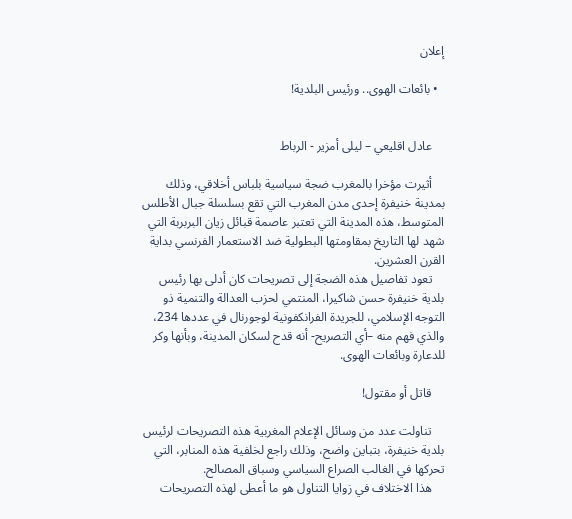إعلان

  • بائعات الهوى.. ورئيس البلدية!


    عادل اقليعي – ليلى أمزير - الرباط

    أثيرت مؤخرا بالمغرب ضجة سياسية بلباس أخلاقي، وذلك بمدينة خنيفرة إحدى مدن المغرب التي تقع بسلسلة جبال الأطلس المتوسط، هذه المدينة التي تعتبر عاصمة قبائل زيان البربربة التي شهد لها التاريخ بمقاومتها البطولية ضد الاستعمار الفرنسي بداية القرن العشرين.
    تعود تفاصيل هذه الضجة إلى تصريحات كان أدلى بها رئيس بلدية خنيفرة حسن شاكيرا، المنتمي لحزب العدالة والتنمية ذو التوجه الإسلامي، للجريدة الفرانكفونية لوجورنال في عددها 234، والذي فهم منه –أي التصريح- أنه قدح لسكان المدينة، وبأنها وكر للدعارة وبائعات الهوى.

    قاتل أو مقتول!

    تناولت عدد من وسائل الإعلام المغربية هذه التصريحات لرئيس بلدية خنيفرة، بتباين واضح، وذلك راجع لخلفية هذه المنابر، التي تحركها في الغالب الصراع السياسي وسباق المصالح.
    هذا الاختلاف في زوايا التناول هو ما أعطى لهذه التصريحات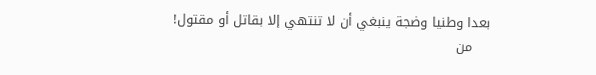بعدا وطنيا وضجة ينبغي أن لا تنتهي إلا بقاتل أو مقتول!
    من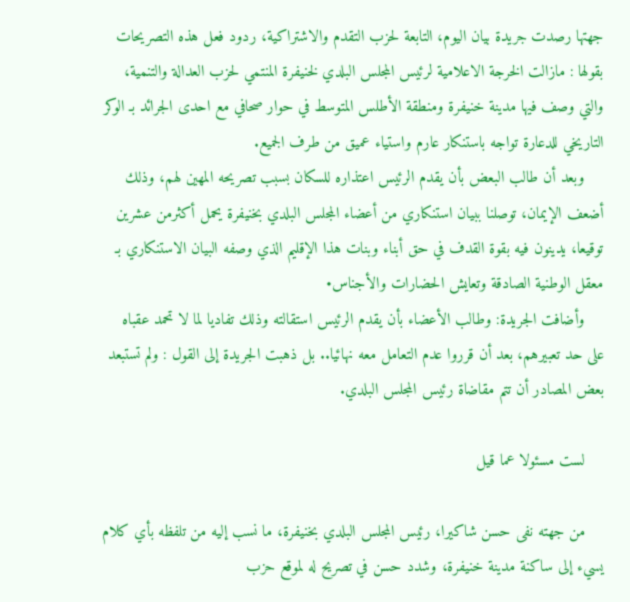جهتها رصدت جريدة بيان اليوم، التابعة لحزب التقدم والاشتراكية، ردود فعل هذه التصريحات بقولها : مازالت الخرجة الاعلامية لرئيس المجلس البلدي لخنيفرة المنتمي لحزب العدالة والتنمية، والتي وصف فيها مدينة خنيفرة ومنطقة الأطلس المتوسط في حوار صحافي مع احدى الجرائد بـ الوكر التاريخي للدعارة تواجه باستنكار عارم واستياء عميق من طرف الجميع.
    وبعد أن طالب البعض بأن يقدم الرئيس اعتذاره للسكان بسبب تصريحه المهين لهم، وذلك أضعف الإيمان، توصلنا ببيان استنكاري من أعضاء المجلس البلدي بخنيفرة يحمل أكثرمن عشرين توقيعا، يدينون فيه بقوة القدف في حق أبناء وبنات هذا الإقليم الذي وصفه البيان الاستنكاري بـ معقل الوطنية الصادقة وتعايش الحضارات والأجناس•
    وأضافت الجريدة: وطالب الأعضاء بأن يقدم الرئيس استقالته وذلك تفاديا لما لا تحمد عقباه على حد تعبيرهم، بعد أن قرروا عدم التعامل معه نهائيا.. بل ذهبت الجريدة إلى القول : ولم تستبعد بعض المصادر أن تتم مقاضاة رئيس المجلس البلدي.

    لست مسئولا عما قيل

    من جهته نفى حسن شاكيرا، رئيس المجلس البلدي بخنيفرة، ما نسب إليه من تلفظه بأي كلام يسيء إلى ساكنة مدينة خنيفرة، وشدد حسن في تصريح له لموقع حزب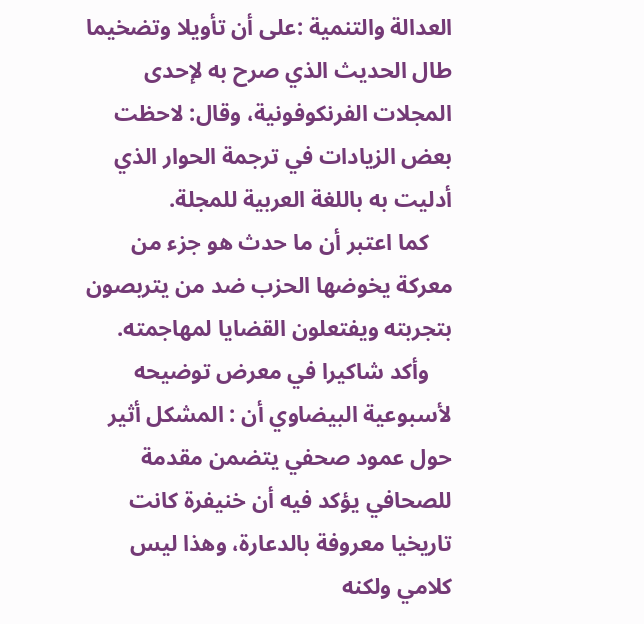العدالة والتنمية :على أن تأويلا وتضخيما طال الحديث الذي صرح به لإحدى المجلات الفرنكوفونية، وقال: لاحظت بعض الزيادات في ترجمة الحوار الذي أدليت به باللغة العربية للمجلة.
    كما اعتبر أن ما حدث هو جزء من معركة يخوضها الحزب ضد من يتربصون بتجربته ويفتعلون القضايا لمهاجمته.
    وأكد شاكيرا في معرض توضيحه لأسبوعية البيضاوي أن : المشكل أثير حول عمود صحفي يتضمن مقدمة للصحافي يؤكد فيه أن خنيفرة كانت تاريخيا معروفة بالدعارة، وهذا ليس كلامي ولكنه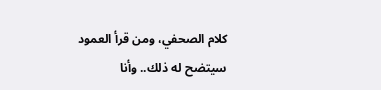كلام الصحفي، ومن قرأ العمود سيتضح له ذلك.. وأنا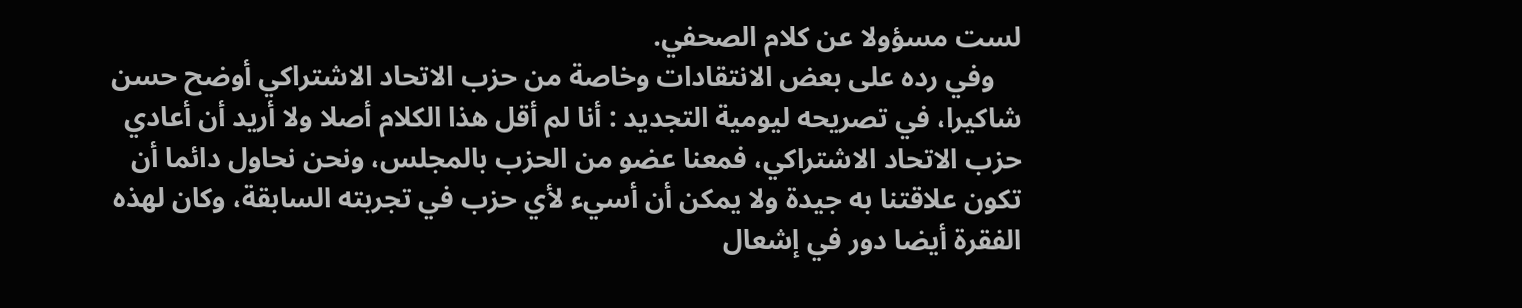لست مسؤولا عن كلام الصحفي.
    وفي رده على بعض الانتقادات وخاصة من حزب الاتحاد الاشتراكي أوضح حسن شاكيرا، في تصريحه ليومية التجديد : أنا لم أقل هذا الكلام أصلا ولا أريد أن أعادي حزب الاتحاد الاشتراكي، فمعنا عضو من الحزب بالمجلس، ونحن نحاول دائما أن تكون علاقتنا به جيدة ولا يمكن أن أسيء لأي حزب في تجربته السابقة، وكان لهذه الفقرة أيضا دور في إشعال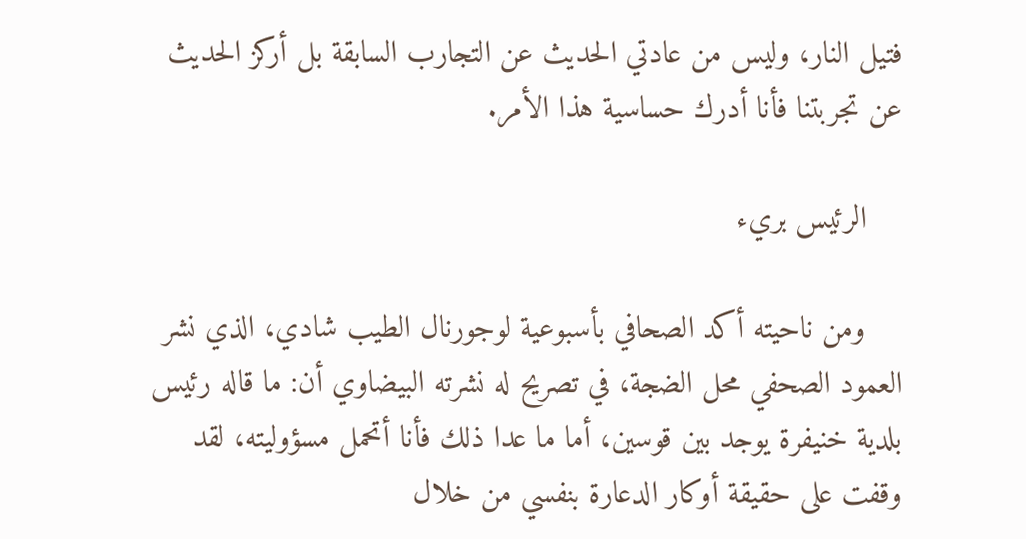فتيل النار، وليس من عادتي الحديث عن التجارب السابقة بل أركز الحديث عن تجربتنا فأنا أدرك حساسية هذا الأمر.

    الرئيس بريء

    ومن ناحيته أكد الصحافي بأسبوعية لوجورنال الطيب شادي، الذي نشر العمود الصحفي محل الضجة، في تصريح له نشرته البيضاوي أن: ما قاله رئيس بلدية خنيفرة يوجد بين قوسين، أما ما عدا ذلك فأنا أتحمل مسؤوليته، لقد وقفت على حقيقة أوكار الدعارة بنفسي من خلال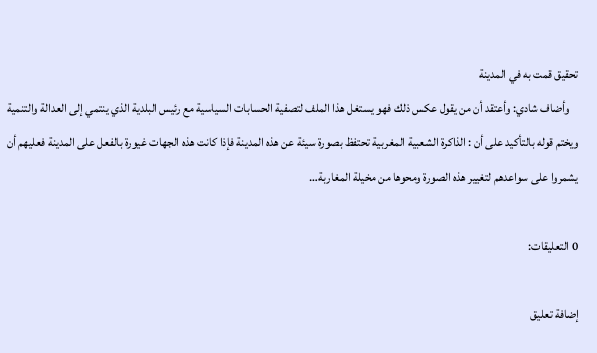تحقيق قمت به في المدينة
    وأضاف شادي: وأعتقد أن من يقول عكس ذلك فهو يستغل هذا الملف لتصفية الحسابات السياسية مع رئيس البلدية الذي ينتمي إلى العدالة والتنمية ويختم قوله بالتأكيد على أن : الذاكرة الشعبية المغربية تحتفظ بصورة سيئة عن هذه المدينة فإذا كانت هذه الجهات غيورة بالفعل على المدينة فعليهم أن يشمروا على سواعدهم لتغيير هذه الصورة ومحوها من مخيلة المغاربة…

0 التعليقات:

إضافة تعليق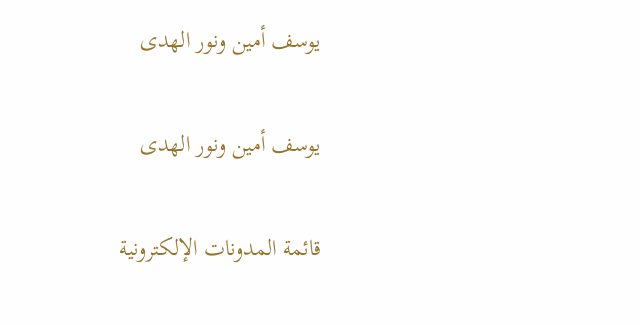يوسف أمين ونور الهدى

يوسف أمين ونور الهدى

قائمة المدونات الإلكترونية